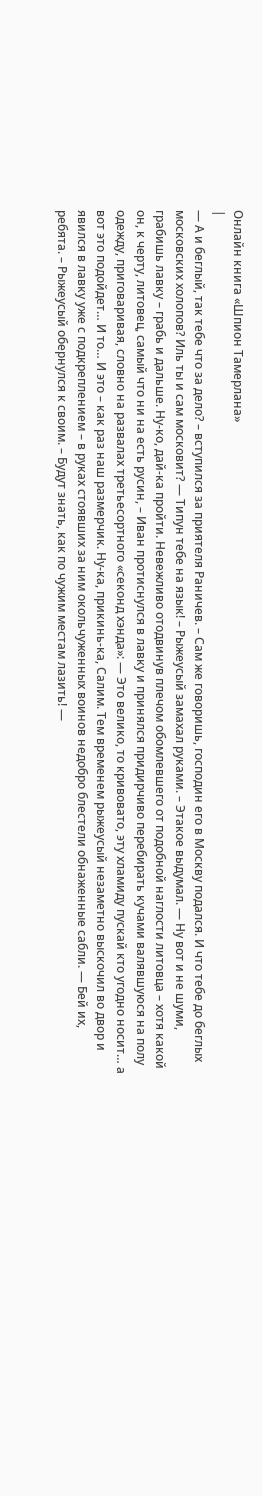Онлайн книга «Шпион Тамерлана»
|
— А и беглый, так тебе что за дело? – вступился за приятеля Раничев. – Сам же говоришь, господин его в Москву подался. И что тебе до беглых московских холопов? Иль ты и сам московит? — Типун тебе на язык! – Рыжеусый замахал руками. – Этакое выдумал. — Ну вот и не шуми, грабишь лавку – грабь и дальше. Ну-ко, дай-ка пройти. Невежливо отодвинув плечом обомлевшего от подобной наглости литовца – хотя какой он, к черту, литовец, самый что ни на есть русин, – Иван протиснулся в лавку и принялся придирчиво перебирать кучами валявшуюся на полу одежду, приговаривая, словно на развалах третьесортного «секонд хэнда»: — Это велико, то кривовато, эту хламиду пускай кто угодно носит… а вот это подойдет… И то… И это – как раз наш размерчик. Ну-ка, прикинь-ка, Салим. Тем временем рыжеусый незаметно выскочил во двор и явился в лавку уже с подкреплением – в руках стоявших за ним окольчуженных воинов недобро блестели обнаженные сабли. — Бей их, ребята. – Рыжеусый обернулся к своим. – Будут знать, как по чужим местам лазить! —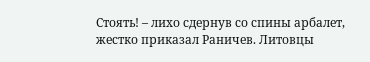Стоять! – лихо сдернув со спины арбалет, жестко приказал Раничев. Литовцы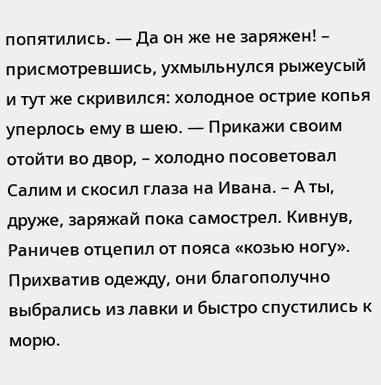попятились. — Да он же не заряжен! – присмотревшись, ухмыльнулся рыжеусый и тут же скривился: холодное острие копья уперлось ему в шею. — Прикажи своим отойти во двор, – холодно посоветовал Салим и скосил глаза на Ивана. – А ты, друже, заряжай пока самострел. Кивнув, Раничев отцепил от пояса «козью ногу». Прихватив одежду, они благополучно выбрались из лавки и быстро спустились к морю.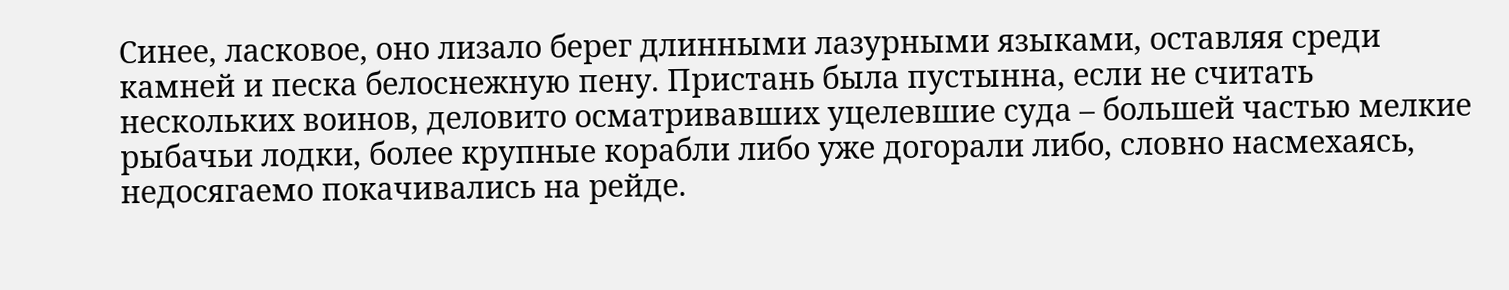Синее, ласковое, оно лизало берег длинными лазурными языками, оставляя среди камней и песка белоснежную пену. Пристань была пустынна, если не считать нескольких воинов, деловито осматривавших уцелевшие суда – большей частью мелкие рыбачьи лодки, более крупные корабли либо уже догорали либо, словно насмехаясь, недосягаемо покачивались на рейде.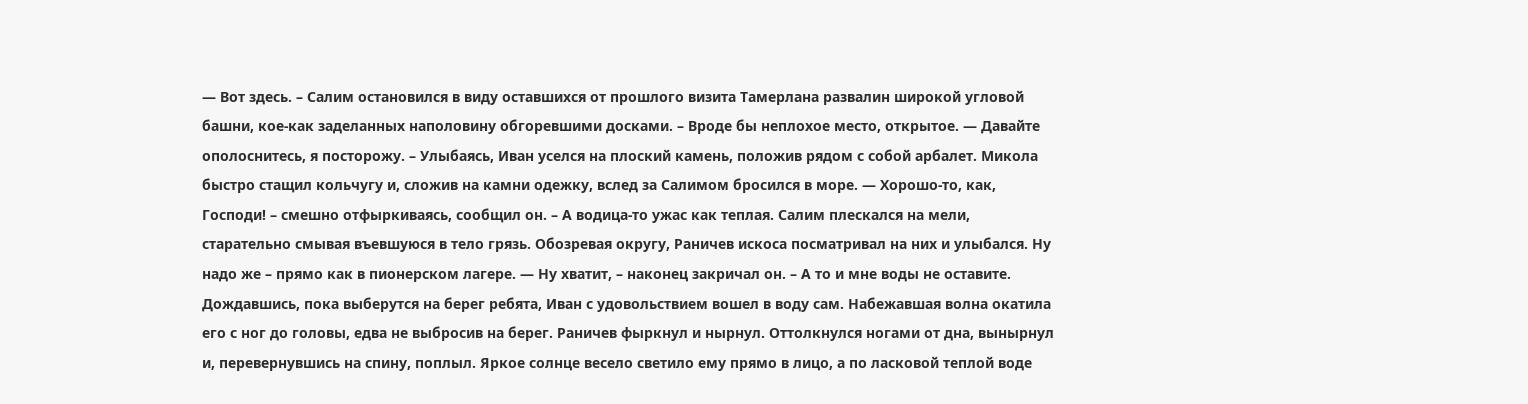— Вот здесь. – Салим остановился в виду оставшихся от прошлого визита Тамерлана развалин широкой угловой башни, кое-как заделанных наполовину обгоревшими досками. – Вроде бы неплохое место, открытое. — Давайте ополоснитесь, я посторожу. – Улыбаясь, Иван уселся на плоский камень, положив рядом с собой арбалет. Микола быстро стащил кольчугу и, сложив на камни одежку, вслед за Салимом бросился в море. — Хорошо-то, как, Господи! – смешно отфыркиваясь, сообщил он. – А водица-то ужас как теплая. Салим плескался на мели, старательно смывая въевшуюся в тело грязь. Обозревая округу, Раничев искоса посматривал на них и улыбался. Ну надо же – прямо как в пионерском лагере. — Ну хватит, – наконец закричал он. – А то и мне воды не оставите. Дождавшись, пока выберутся на берег ребята, Иван с удовольствием вошел в воду сам. Набежавшая волна окатила его с ног до головы, едва не выбросив на берег. Раничев фыркнул и нырнул. Оттолкнулся ногами от дна, вынырнул и, перевернувшись на спину, поплыл. Яркое солнце весело светило ему прямо в лицо, а по ласковой теплой воде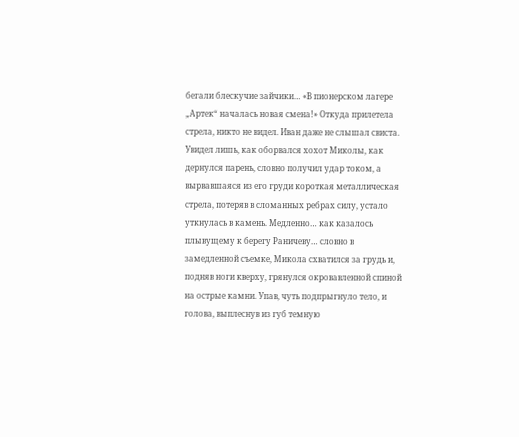бегали блескучие зайчики… «В пионерском лагере „Артек“ началась новая смена!» Откуда прилетела стрела, никто не видел. Иван даже не слышал свиста. Увидел лишь, как оборвался хохот Миколы, как дернулся парень, словно получил удар током, а вырвавшаяся из его груди короткая металлическая стрела, потеряв в сломанных ребрах силу, устало уткнулась в камень. Медленно… как казалось плывущему к берегу Раничеву… словно в замедленной съемке, Микола схватился за грудь и, подняв ноги кверху, грянулся окровавленной спиной на острые камни. Упав, чуть подпрыгнуло тело, и голова, выплеснув из губ темную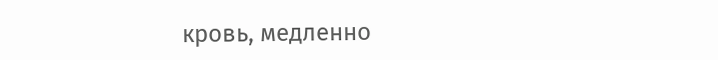кровь, медленно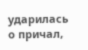ударилась о причал,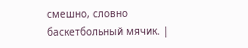смешно, словно баскетбольный мячик. |